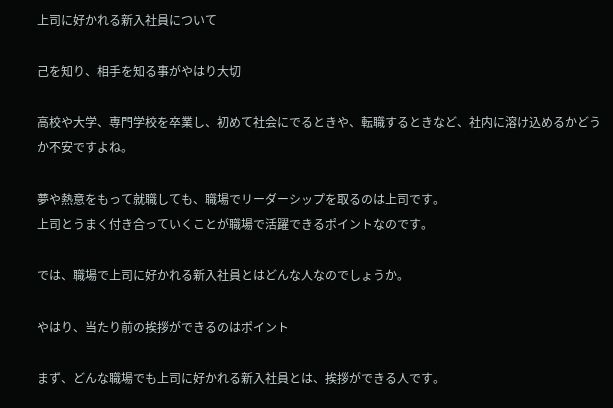上司に好かれる新入社員について

己を知り、相手を知る事がやはり大切

高校や大学、専門学校を卒業し、初めて社会にでるときや、転職するときなど、社内に溶け込めるかどうか不安ですよね。

夢や熱意をもって就職しても、職場でリーダーシップを取るのは上司です。
上司とうまく付き合っていくことが職場で活躍できるポイントなのです。

では、職場で上司に好かれる新入社員とはどんな人なのでしょうか。

やはり、当たり前の挨拶ができるのはポイント

まず、どんな職場でも上司に好かれる新入社員とは、挨拶ができる人です。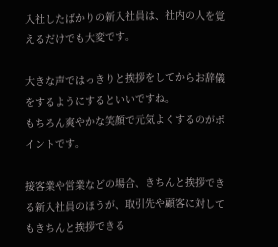入社したばかりの新入社員は、社内の人を覚えるだけでも大変です。

大きな声ではっきりと挨拶をしてからお辞儀をするようにするといいですね。
もちろん爽やかな笑顔で元気よくするのがポイントです。

接客業や営業などの場合、きちんと挨拶できる新入社員のほうが、取引先や顧客に対してもきちんと挨拶できる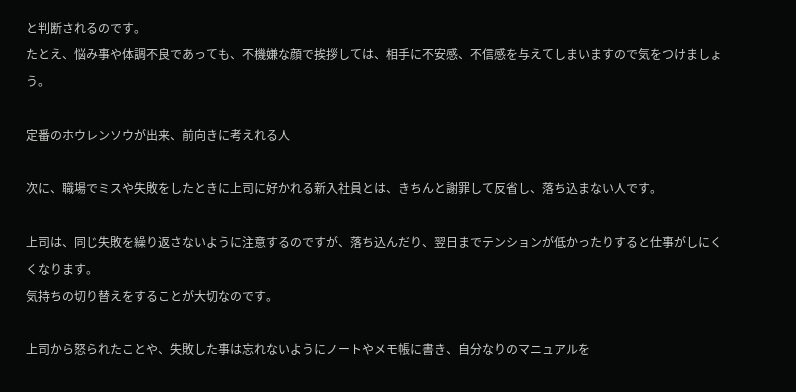と判断されるのです。
たとえ、悩み事や体調不良であっても、不機嫌な顔で挨拶しては、相手に不安感、不信感を与えてしまいますので気をつけましょう。

定番のホウレンソウが出来、前向きに考えれる人

次に、職場でミスや失敗をしたときに上司に好かれる新入社員とは、きちんと謝罪して反省し、落ち込まない人です。

上司は、同じ失敗を繰り返さないように注意するのですが、落ち込んだり、翌日までテンションが低かったりすると仕事がしにくくなります。
気持ちの切り替えをすることが大切なのです。

上司から怒られたことや、失敗した事は忘れないようにノートやメモ帳に書き、自分なりのマニュアルを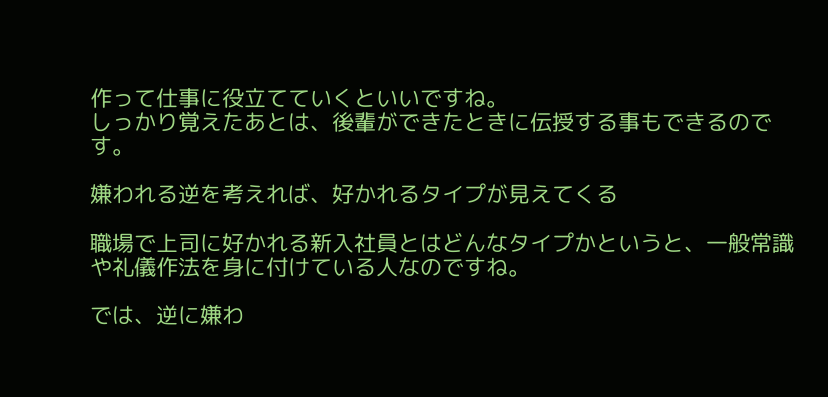作って仕事に役立てていくといいですね。
しっかり覚えたあとは、後輩ができたときに伝授する事もできるのです。

嫌われる逆を考えれば、好かれるタイプが見えてくる

職場で上司に好かれる新入社員とはどんなタイプかというと、一般常識や礼儀作法を身に付けている人なのですね。

では、逆に嫌わ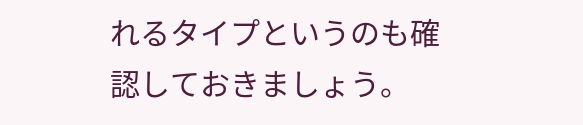れるタイプというのも確認しておきましょう。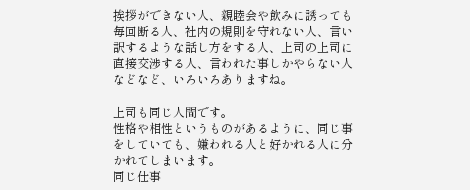挨拶ができない人、親睦会や飲みに誘っても毎回断る人、社内の規則を守れない人、言い訳するような話し方をする人、上司の上司に直接交渉する人、言われた事しかやらない人などなど、いろいろありますね。

上司も同じ人間です。
性格や相性というものがあるように、同じ事をしていても、嫌われる人と好かれる人に分かれてしまいます。
同じ仕事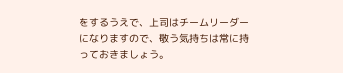をするうえで、上司はチームリーダーになりますので、敬う気持ちは常に持っておきましょう。